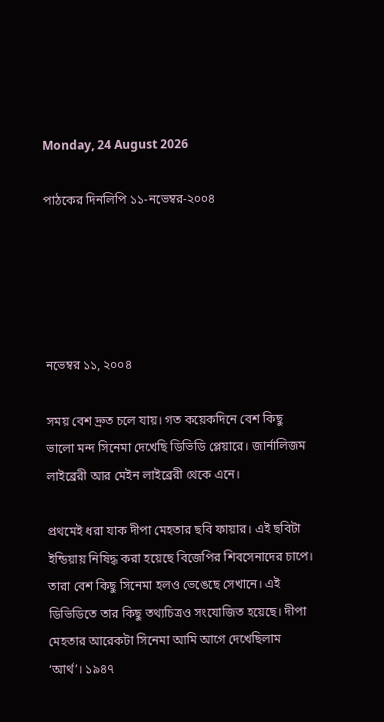Monday, 24 August 2026

পাঠকের দিনলিপি ১১-নভেম্বর-২০০৪





নভেম্বর ১১, ২০০৪

সময় বেশ দ্রুত চলে যায়। গত কয়েকদিনে বেশ কিছু ভালো মন্দ সিনেমা দেখেছি ডিভিডি প্লেয়ারে। জার্নালিজম লাইব্রেরী আর মেইন লাইব্রেরী থেকে এনে।

প্রথমেই ধরা যাক দীপা মেহতার ছবি ফায়ার। এই ছবিটা ইন্ডিয়ায় নিষিদ্ধ করা হয়েছে বিজেপির শিবসেনাদের চাপে। তারা বেশ কিছু সিনেমা হলও ভেঙেছে সেখানে। এই ডিভিডিতে তার কিছু তথ্যচিত্রও সংযোজিত হয়েছে। দীপা মেহতার আরেকটা সিনেমা আমি আগে দেখেছিলাম ‘আর্থ’। ১৯৪৭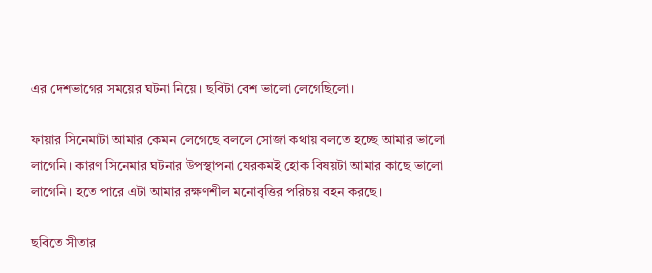এর দেশভাগের সময়ের ঘটনা নিয়ে। ছবিটা বেশ ভালো লেগেছিলো।

ফায়ার সিনেমাটা আমার কেমন লেগেছে বললে সোজা কথায় বলতে হচ্ছে আমার ভালো লাগেনি। কারণ সিনেমার ঘটনার উপস্থাপনা যেরকমই হোক বিষয়টা আমার কাছে ভালো লাগেনি। হতে পারে এটা আমার রক্ষণশীল মনোবৃত্তির পরিচয় বহন করছে।

ছবিতে সীতার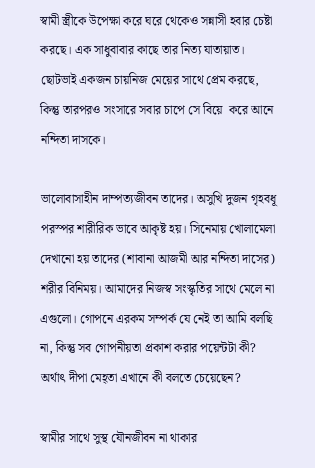স্বামী স্ত্রীকে উপেক্ষা করে ঘরে থেকেও সন্নাসী হবার চেষ্টা করছে। এক সাধুবাবার কাছে তার নিত্য যাতায়াত। ছোটভাই একজন চায়নিজ মেয়ের সাথে প্রেম করছে, কিন্তু তারপরও সংসারে সবার চাপে সে বিয়ে  করে আনে নন্দিতা দাসকে।

ভালোবাসাহীন দাম্পত্যজীবন তাদের। অসুখি দুজন গৃহবধূ পরস্পর শারীরিক ভাবে আকৃষ্ট হয়। সিনেমায় খোলামেলা দেখানো হয় তাদের (শাবানা আজমী আর নন্দিতা দাসের) শরীর বিনিময়। আমাদের নিজস্ব সংস্কৃতির সাথে মেলে না এগুলো। গোপনে এরকম সম্পর্ক যে নেই তা আমি বলছি না, কিন্তু সব গোপনীয়তা প্রকাশ করার পয়েন্টটা কী? অর্থাৎ দীপা মেহ্‌তা এখানে কী বলতে চেয়েছেন?

স্বামীর সাথে সুস্থ যৌনজীবন না থাকার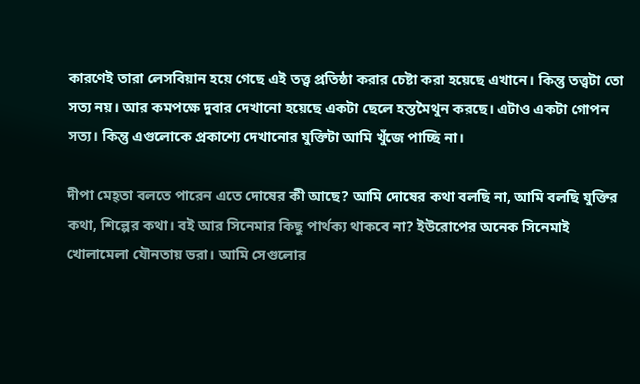কারণেই তারা লেসবিয়ান হয়ে গেছে এই তত্ত্ব প্রতিষ্ঠা করার চেষ্টা করা হয়েছে এখানে। কিন্তু তত্ত্বটা তো সত্য নয়। আর কমপক্ষে দুবার দেখানো হয়েছে একটা ছেলে হস্তমৈথুন করছে। এটাও একটা গোপন সত্য। কিন্তু এগুলোকে প্রকাশ্যে দেখানোর যুক্তিটা আমি খুঁজে পাচ্ছি না।

দীপা মেহ্‌তা বলতে পারেন এতে দোষের কী আছে? আমি দোষের কথা বলছি না, আমি বলছি যুক্তির কথা, শিল্পের কথা। বই আর সিনেমার কিছু পার্থক্য থাকবে না? ইউরোপের অনেক সিনেমাই খোলামেলা যৌনতায় ভরা। আমি সেগুলোর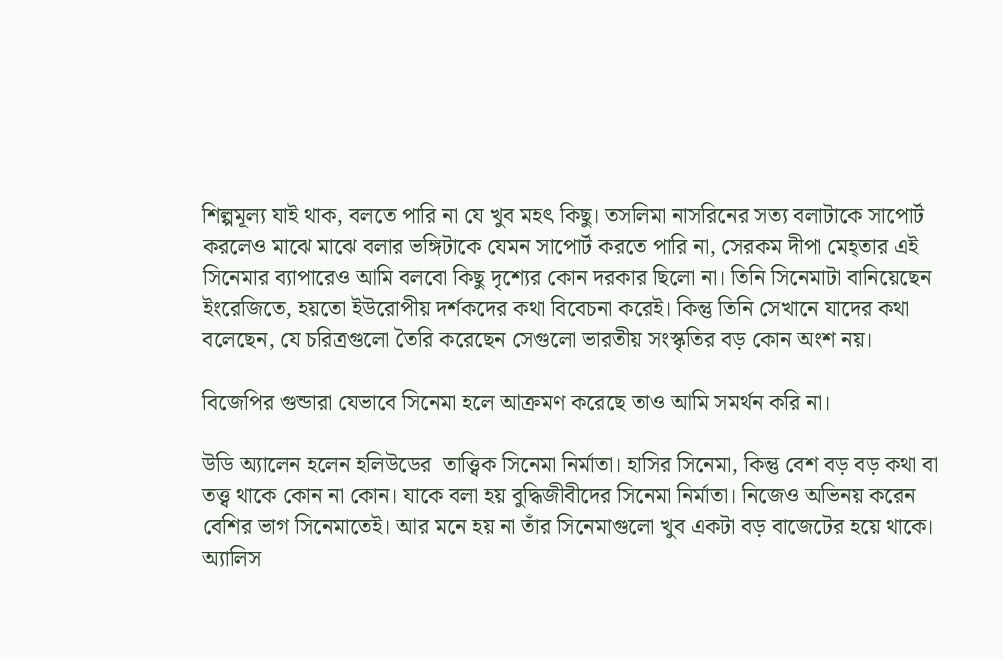শিল্পমূল্য যাই থাক, বলতে পারি না যে খুব মহৎ কিছু। তসলিমা নাসরিনের সত্য বলাটাকে সাপোর্ট করলেও মাঝে মাঝে বলার ভঙ্গিটাকে যেমন সাপোর্ট করতে পারি না, সেরকম দীপা মেহ্‌তার এই সিনেমার ব্যাপারেও আমি বলবো কিছু দৃশ্যের কোন দরকার ছিলো না। তিনি সিনেমাটা বানিয়েছেন ইংরেজিতে, হয়তো ইউরোপীয় দর্শকদের কথা বিবেচনা করেই। কিন্তু তিনি সেখানে যাদের কথা বলেছেন, যে চরিত্রগুলো তৈরি করেছেন সেগুলো ভারতীয় সংস্কৃতির বড় কোন অংশ নয়।

বিজেপির গুন্ডারা যেভাবে সিনেমা হলে আক্রমণ করেছে তাও আমি সমর্থন করি না।

উডি অ্যালেন হলেন হলিউডের  তাত্ত্বিক সিনেমা নির্মাতা। হাসির সিনেমা, কিন্তু বেশ বড় বড় কথা বা তত্ত্ব থাকে কোন না কোন। যাকে বলা হয় বুদ্ধিজীবীদের সিনেমা নির্মাতা। নিজেও অভিনয় করেন বেশির ভাগ সিনেমাতেই। আর মনে হয় না তাঁর সিনেমাগুলো খুব একটা বড় বাজেটের হয়ে থাকে।  অ্যালিস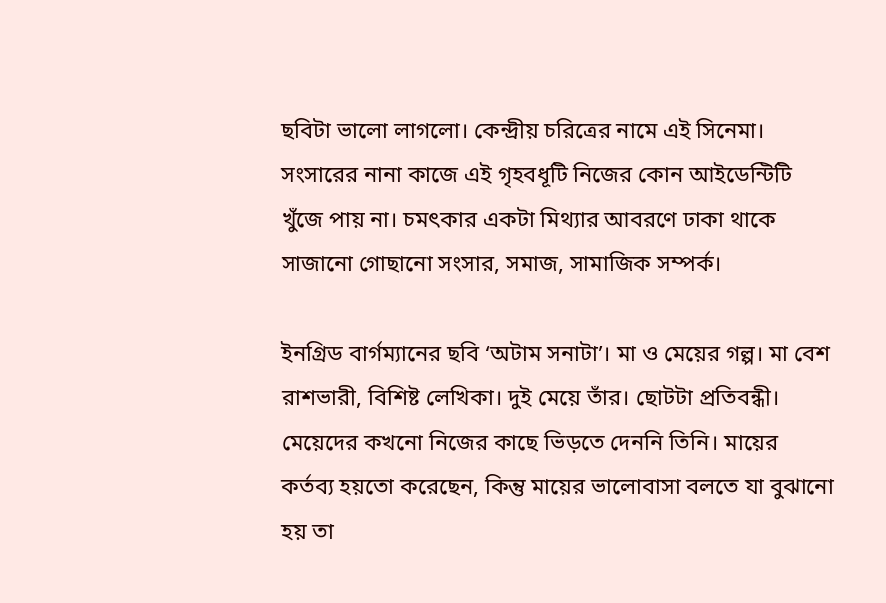ছবিটা ভালো লাগলো। কেন্দ্রীয় চরিত্রের নামে এই সিনেমা। সংসারের নানা কাজে এই গৃহবধূটি নিজের কোন আইডেন্টিটি খুঁজে পায় না। চমৎকার একটা মিথ্যার আবরণে ঢাকা থাকে সাজানো গোছানো সংসার, সমাজ, সামাজিক সম্পর্ক।

ইনগ্রিড বার্গম্যানের ছবি ‘অটাম সনাটা’। মা ও মেয়ের গল্প। মা বেশ রাশভারী, বিশিষ্ট লেখিকা। দুই মেয়ে তাঁর। ছোটটা প্রতিবন্ধী। মেয়েদের কখনো নিজের কাছে ভিড়তে দেননি তিনি। মায়ের কর্তব্য হয়তো করেছেন, কিন্তু মায়ের ভালোবাসা বলতে যা বুঝানো হয় তা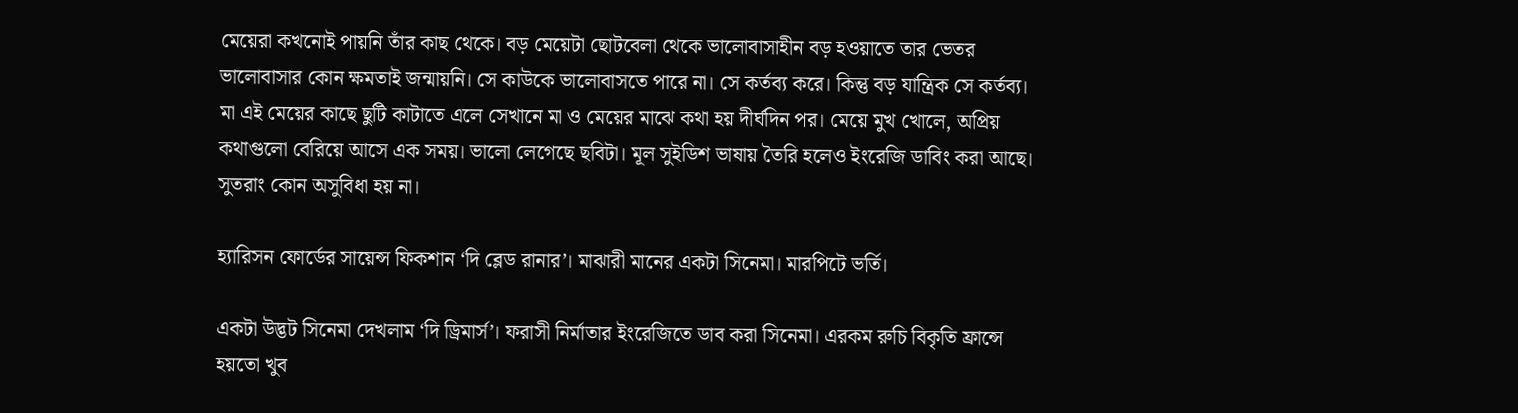মেয়েরা কখনোই পায়নি তাঁর কাছ থেকে। বড় মেয়েটা ছোটবেলা থেকে ভালোবাসাহীন বড় হওয়াতে তার ভেতর ভালোবাসার কোন ক্ষমতাই জন্মায়নি। সে কাউকে ভালোবাসতে পারে না। সে কর্তব্য করে। কিন্তু বড় যান্ত্রিক সে কর্তব্য। মা এই মেয়ের কাছে ছুটি কাটাতে এলে সেখানে মা ও মেয়ের মাঝে কথা হয় দীর্ঘদিন পর। মেয়ে মুখ খোলে, অপ্রিয় কথাগুলো বেরিয়ে আসে এক সময়। ভালো লেগেছে ছবিটা। মূল সুইডিশ ভাষায় তৈরি হলেও ইংরেজি ডাবিং করা আছে। সুতরাং কোন অসুবিধা হয় না।

হ্যারিসন ফোর্ডের সায়েন্স ফিকশান ‘দি ব্লেড রানার’। মাঝারী মানের একটা সিনেমা। মারপিটে ভর্তি।

একটা উদ্ভট সিনেমা দেখলাম ‘দি ড্রিমার্স’। ফরাসী নির্মাতার ইংরেজিতে ডাব করা সিনেমা। এরকম রুচি বিকৃতি ফ্রান্সে হয়তো খুব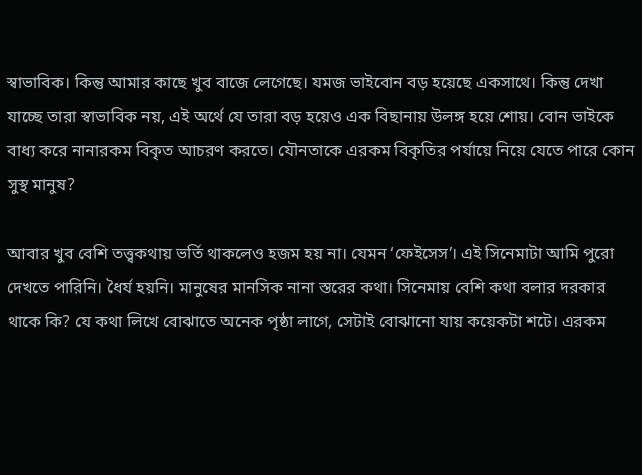স্বাভাবিক। কিন্তু আমার কাছে খুব বাজে লেগেছে। যমজ ভাইবোন বড় হয়েছে একসাথে। কিন্তু দেখা যাচ্ছে তারা স্বাভাবিক নয়, এই অর্থে যে তারা বড় হয়েও এক বিছানায় উলঙ্গ হয়ে শোয়। বোন ভাইকে বাধ্য করে নানারকম বিকৃত আচরণ করতে। যৌনতাকে এরকম বিকৃতির পর্যায়ে নিয়ে যেতে পারে কোন সুস্থ মানুষ?

আবার খুব বেশি তত্ত্বকথায় ভর্তি থাকলেও হজম হয় না। যেমন ‘ফেইসেস’। এই সিনেমাটা আমি পুরো দেখতে পারিনি। ধৈর্য হয়নি। মানুষের মানসিক নানা স্তরের কথা। সিনেমায় বেশি কথা বলার দরকার থাকে কি? যে কথা লিখে বোঝাতে অনেক পৃষ্ঠা লাগে, সেটাই বোঝানো যায় কয়েকটা শটে। এরকম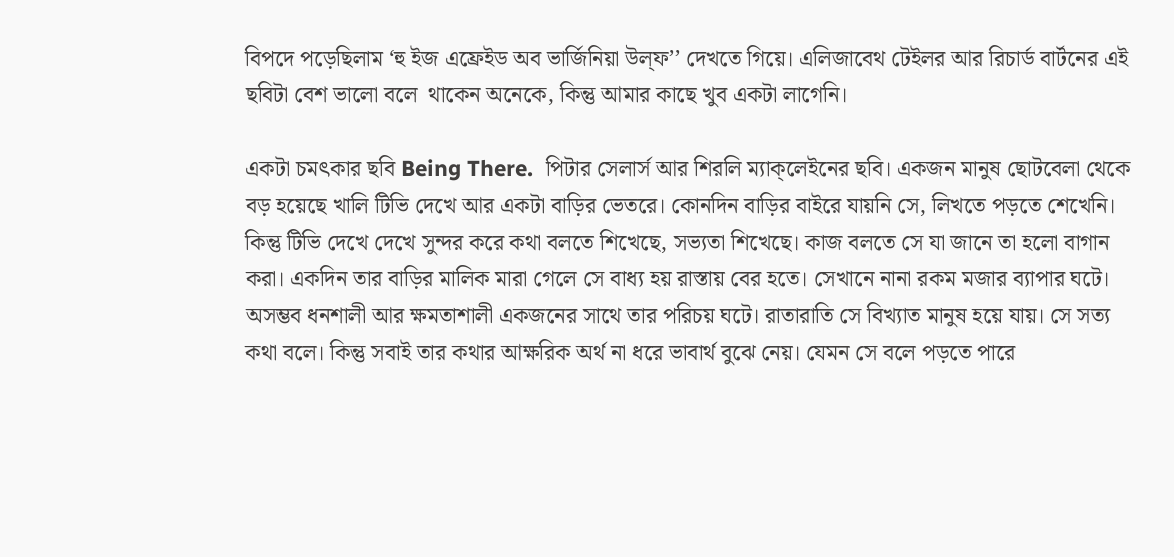বিপদে পড়েছিলাম ‘হু ইজ এফ্রেইড অব ভার্জিনিয়া উল্‌ফ’’ দেখতে গিয়ে। এলিজাবেথ টেইলর আর রিচার্ড বার্টনের এই ছবিটা বেশ ভালো বলে  থাকেন অনেকে, কিন্তু আমার কাছে খুব একটা লাগেনি।

একটা চমৎকার ছবি Being There.  পিটার সেলার্স আর শিরলি ম্যাক্‌লেইনের ছবি। একজন মানুষ ছোটবেলা থেকে বড় হয়েছে খালি টিভি দেখে আর একটা বাড়ির ভেতরে। কোনদিন বাড়ির বাইরে যায়নি সে, লিখতে পড়তে শেখেনি। কিন্তু টিভি দেখে দেখে সুন্দর করে কথা বলতে শিখেছে, সভ্যতা শিখেছে। কাজ বলতে সে যা জানে তা হলো বাগান করা। একদিন তার বাড়ির মালিক মারা গেলে সে বাধ্য হয় রাস্তায় বের হতে। সেখানে নানা রকম মজার ব্যাপার ঘটে। অসম্ভব ধনশালী আর ক্ষমতাশালী একজনের সাথে তার পরিচয় ঘটে। রাতারাতি সে বিখ্যাত মানুষ হয়ে যায়। সে সত্য কথা বলে। কিন্তু সবাই তার কথার আক্ষরিক অর্থ না ধরে ভাবার্থ বুঝে নেয়। যেমন সে বলে পড়তে পারে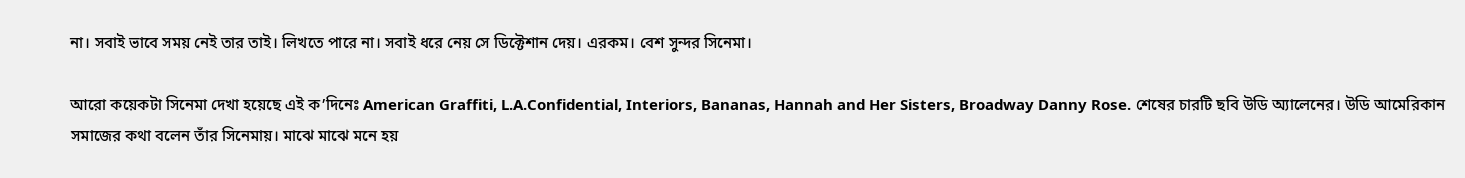না। সবাই ভাবে সময় নেই তার তাই। লিখতে পারে না। সবাই ধরে নেয় সে ডিক্টেশান দেয়। এরকম। বেশ সুন্দর সিনেমা।

আরো কয়েকটা সিনেমা দেখা হয়েছে এই ক’দিনেঃ American Graffiti, L.A.Confidential, Interiors, Bananas, Hannah and Her Sisters, Broadway Danny Rose. শেষের চারটি ছবি উডি অ্যালেনের। উডি আমেরিকান সমাজের কথা বলেন তাঁর সিনেমায়। মাঝে মাঝে মনে হয়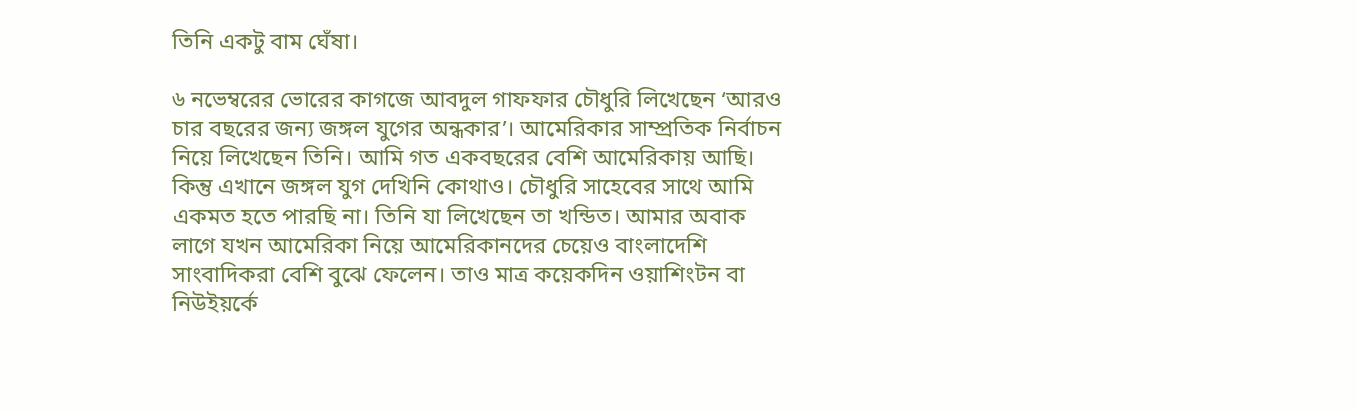তিনি একটু বাম ঘেঁষা।

৬ নভেম্বরের ভোরের কাগজে আবদুল গাফফার চৌধুরি লিখেছেন ‘আরও চার বছরের জন্য জঙ্গল যুগের অন্ধকার’। আমেরিকার সাম্প্রতিক নির্বাচন নিয়ে লিখেছেন তিনি। আমি গত একবছরের বেশি আমেরিকায় আছি। কিন্তু এখানে জঙ্গল যুগ দেখিনি কোথাও। চৌধুরি সাহেবের সাথে আমি একমত হতে পারছি না। তিনি যা লিখেছেন তা খন্ডিত। আমার অবাক লাগে যখন আমেরিকা নিয়ে আমেরিকানদের চেয়েও বাংলাদেশি সাংবাদিকরা বেশি বুঝে ফেলেন। তাও মাত্র কয়েকদিন ওয়াশিংটন বা নিউইয়র্কে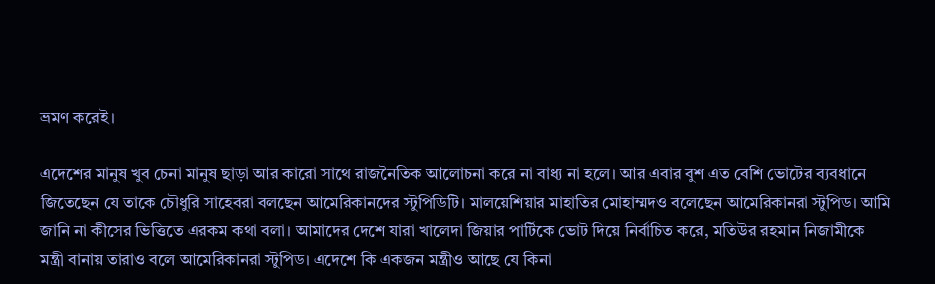ভ্রমণ করেই।

এদেশের মানুষ খুব চেনা মানুষ ছাড়া আর কারো সাথে রাজনৈতিক আলোচনা করে না বাধ্য না হলে। আর এবার বুশ এত বেশি ভোটের ব্যবধানে জিতেছেন যে তাকে চৌধুরি সাহেবরা বলছেন আমেরিকানদের স্টুপিডিটি। মালয়েশিয়ার মাহাতির মোহাম্মদও বলেছেন আমেরিকানরা স্টুপিড। আমি জানি না কীসের ভিত্তিতে এরকম কথা বলা। আমাদের দেশে যারা খালেদা জিয়ার পার্টিকে ভোট দিয়ে নির্বাচিত করে, মতিউর রহমান নিজামীকে মন্ত্রী বানায় তারাও বলে আমেরিকানরা স্টুপিড। এদেশে কি একজন মন্ত্রীও আছে যে কিনা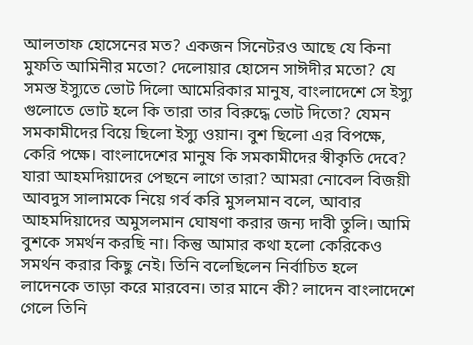আলতাফ হোসেনের মত? একজন সিনেটরও আছে যে কিনা মুফতি আমিনীর মতো? দেলোয়ার হোসেন সাঈদীর মতো? যে সমস্ত ইস্যুতে ভোট দিলো আমেরিকার মানুষ, বাংলাদেশে সে ইস্যু গুলোতে ভোট হলে কি তারা তার বিরুদ্ধে ভোট দিতো? যেমন সমকামীদের বিয়ে ছিলো ইস্যু ওয়ান। বুশ ছিলো এর বিপক্ষে, কেরি পক্ষে। বাংলাদেশের মানুষ কি সমকামীদের স্বীকৃতি দেবে? যারা আহমদিয়াদের পেছনে লাগে তারা? আমরা নোবেল বিজয়ী আবদুস সালামকে নিয়ে গর্ব করি মুসলমান বলে, আবার আহমদিয়াদের অমুসলমান ঘোষণা করার জন্য দাবী তুলি। আমি বুশকে সমর্থন করছি না। কিন্তু আমার কথা হলো কেরিকেও সমর্থন করার কিছু নেই। তিনি বলেছিলেন নির্বাচিত হলে লাদেনকে তাড়া করে মারবেন। তার মানে কী? লাদেন বাংলাদেশে গেলে তিনি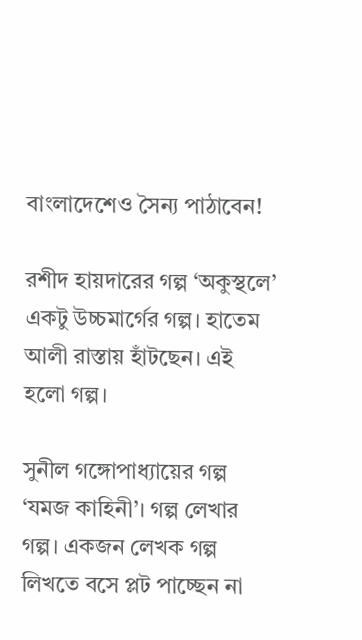বাংলাদেশেও সৈন্য পাঠাবেন!

রশীদ হায়দারের গল্প ‘অকুস্থলে’ একটু উচ্চমার্গের গল্প। হাতেম আলী রাস্তায় হাঁটছেন। এই হলো গল্প।

সুনীল গঙ্গোপাধ্যায়ের গল্প ‘যমজ কাহিনী’। গল্প লেখার গল্প। একজন লেখক গল্প লিখতে বসে প্লট পাচ্ছেন না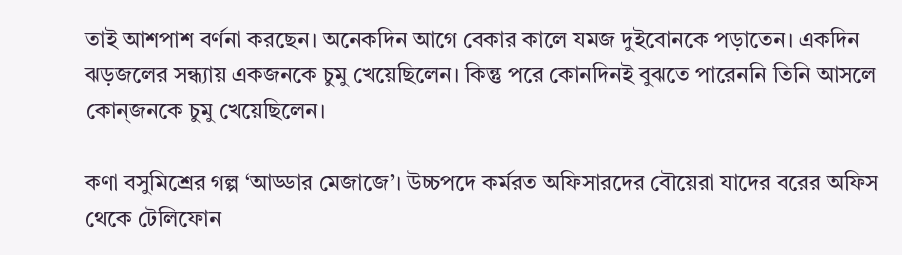তাই আশপাশ বর্ণনা করছেন। অনেকদিন আগে বেকার কালে যমজ দুইবোনকে পড়াতেন। একদিন ঝড়জলের সন্ধ্যায় একজনকে চুমু খেয়েছিলেন। কিন্তু পরে কোনদিনই বুঝতে পারেননি তিনি আসলে কোন্‌জনকে চুমু খেয়েছিলেন।

কণা বসুমিশ্রের গল্প ‘আড্ডার মেজাজে’। উচ্চপদে কর্মরত অফিসারদের বৌয়েরা যাদের বরের অফিস থেকে টেলিফোন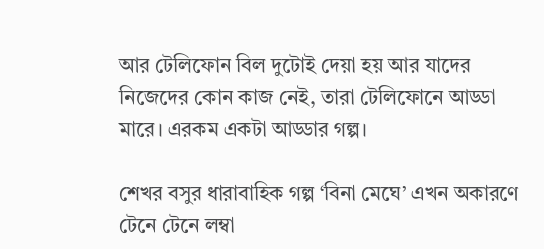আর টেলিফোন বিল দুটোই দেয়া হয় আর যাদের নিজেদের কোন কাজ নেই, তারা টেলিফোনে আড্ডা মারে। এরকম একটা আড্ডার গল্প।

শেখর বসুর ধারাবাহিক গল্প ‘বিনা মেঘে’ এখন অকারণে টেনে টেনে লম্বা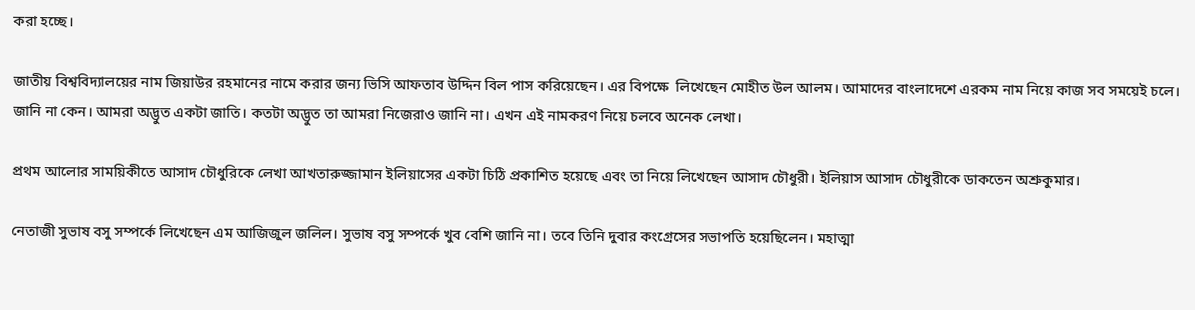করা হচ্ছে।

জাতীয় বিশ্ববিদ্যালয়ের নাম জিয়াউর রহমানের নামে করার জন্য ভিসি আফতাব উদ্দিন বিল পাস করিয়েছেন। এর বিপক্ষে  লিখেছেন মোহীত উল আলম। আমাদের বাংলাদেশে এরকম নাম নিয়ে কাজ সব সময়েই চলে। জানি না কেন। আমরা অদ্ভুত একটা জাতি। কতটা অদ্ভুত তা আমরা নিজেরাও জানি না। এখন এই নামকরণ নিয়ে চলবে অনেক লেখা।

প্রথম আলোর সাময়িকীতে আসাদ চৌধুরিকে লেখা আখতারুজ্জামান ইলিয়াসের একটা চিঠি প্রকাশিত হয়েছে এবং তা নিয়ে লিখেছেন আসাদ চৌধুরী। ইলিয়াস আসাদ চৌধুরীকে ডাকতেন অশ্রুকুমার।

নেতাজী সুভাষ বসু সম্পর্কে লিখেছেন এম আজিজুল জলিল। সুভাষ বসু সম্পর্কে খুব বেশি জানি না। তবে তিনি দুবার কংগ্রেসের সভাপতি হয়েছিলেন। মহাত্মা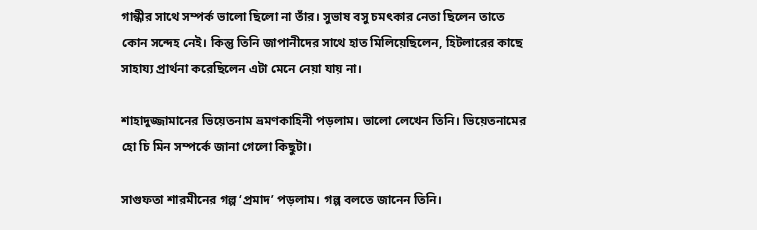গান্ধীর সাথে সম্পর্ক ভালো ছিলো না তাঁর। সুভাষ বসু চমৎকার নেতা ছিলেন তাতে কোন সন্দেহ নেই। কিন্তু তিনি জাপানীদের সাথে হাত মিলিয়েছিলেন, হিটলারের কাছে সাহায্য প্রার্থনা করেছিলেন এটা মেনে নেয়া যায় না।

শাহাদুজ্জামানের ভিয়েতনাম ভ্রমণকাহিনী পড়লাম। ভালো লেখেন তিনি। ভিয়েতনামের হো চি মিন সম্পর্কে জানা গেলো কিছুটা।

সাগুফতা শারমীনের গল্প ‘প্রমাদ’ পড়লাম। গল্প বলতে জানেন তিনি।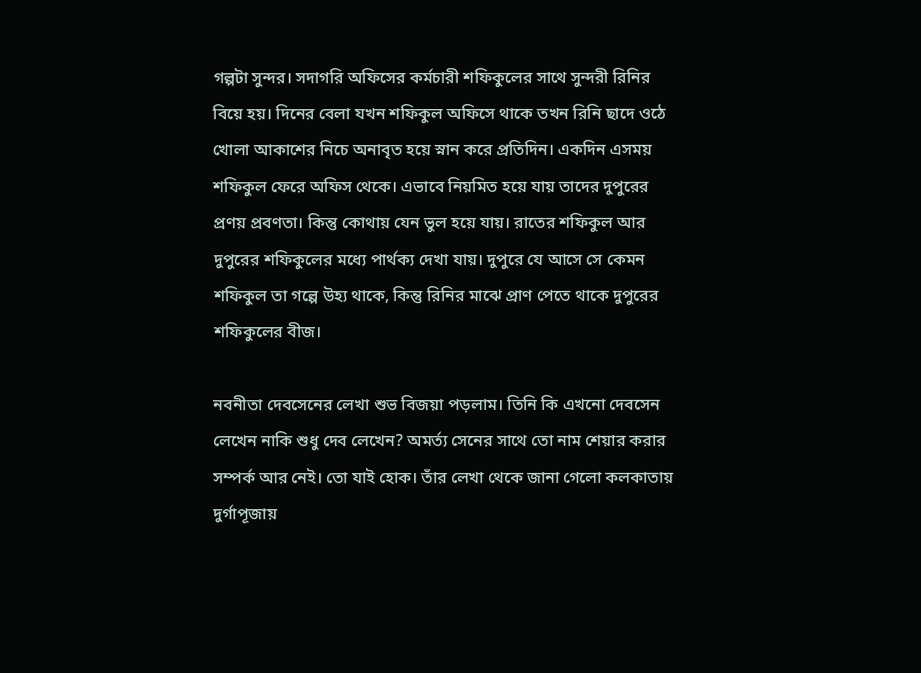গল্পটা সুন্দর। সদাগরি অফিসের কর্মচারী শফিকুলের সাথে সুন্দরী রিনির বিয়ে হয়। দিনের বেলা যখন শফিকুল অফিসে থাকে তখন রিনি ছাদে ওঠে খোলা আকাশের নিচে অনাবৃত হয়ে স্নান করে প্রতিদিন। একদিন এসময় শফিকুল ফেরে অফিস থেকে। এভাবে নিয়মিত হয়ে যায় তাদের দুপুরের প্রণয় প্রবণতা। কিন্তু কোথায় যেন ভুল হয়ে যায়। রাতের শফিকুল আর দুপুরের শফিকুলের মধ্যে পার্থক্য দেখা যায়। দুপুরে যে আসে সে কেমন শফিকুল তা গল্পে উহ্য থাকে, কিন্তু রিনির মাঝে প্রাণ পেতে থাকে দুপুরের শফিকুলের বীজ।

নবনীতা দেবসেনের লেখা শুভ বিজয়া পড়লাম। তিনি কি এখনো দেবসেন লেখেন নাকি শুধু দেব লেখেন? অমর্ত্য সেনের সাথে তো নাম শেয়ার করার সম্পর্ক আর নেই। তো যাই হোক। তাঁর লেখা থেকে জানা গেলো কলকাতায় দুর্গাপূজায়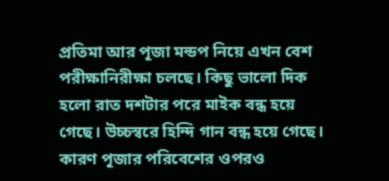প্রতিমা আর পূজা মন্ডপ নিয়ে এখন বেশ পরীক্ষানিরীক্ষা চলছে। কিছু ভালো দিক হলো রাত দশটার পরে মাইক বন্ধ হয়ে গেছে। উচ্চস্বরে হিন্দি গান বন্ধ হয়ে গেছে। কারণ পূজার পরিবেশের ওপরও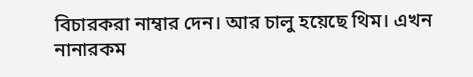বিচারকরা নাম্বার দেন। আর চালু হয়েছে থিম। এখন নানারকম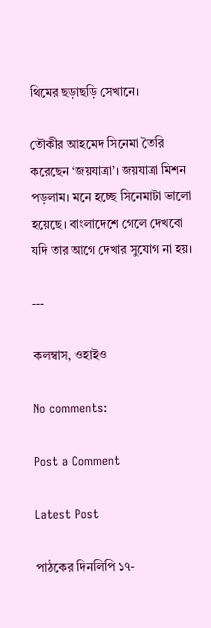থিমের ছড়াছড়ি সেখানে।

তৌকীর আহমেদ সিনেমা তৈরি করেছেন ‘জয়যাত্রা’। জয়যাত্রা মিশন পড়লাম। মনে হচ্ছে সিনেমাটা ভালো হয়েছে। বাংলাদেশে গেলে দেখবো যদি তার আগে দেখার সুযোগ না হয়।

---

কলম্বাস, ওহাইও

No comments:

Post a Comment

Latest Post

পাঠকের দিনলিপি ১৭-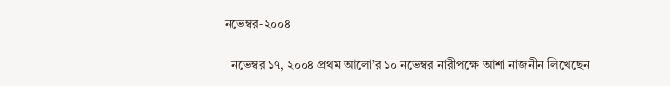নভেম্বর-২০০৪

  নভেম্বর ১৭, ২০০৪ প্রথম আলো’র ১০ নভেম্বর নারীপক্ষে আশা নাজনীন লিখেছেন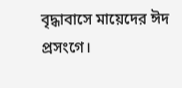বৃদ্ধাবাসে মায়েদের ঈদ প্রসংগে।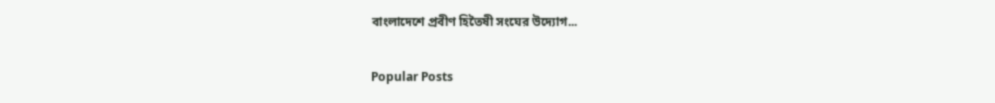বাংলাদেশে প্রবীণ হিতৈষী সংঘের উদ্যোগ...

Popular Posts